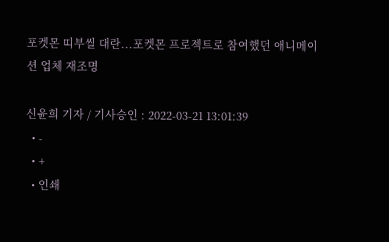포켓몬 띠부씰 대란...포켓몬 프로젝트로 참여했던 애니메이션 업체 재조명

신윤희 기자 / 기사승인 : 2022-03-21 13:01:39
  • -
  • +
  • 인쇄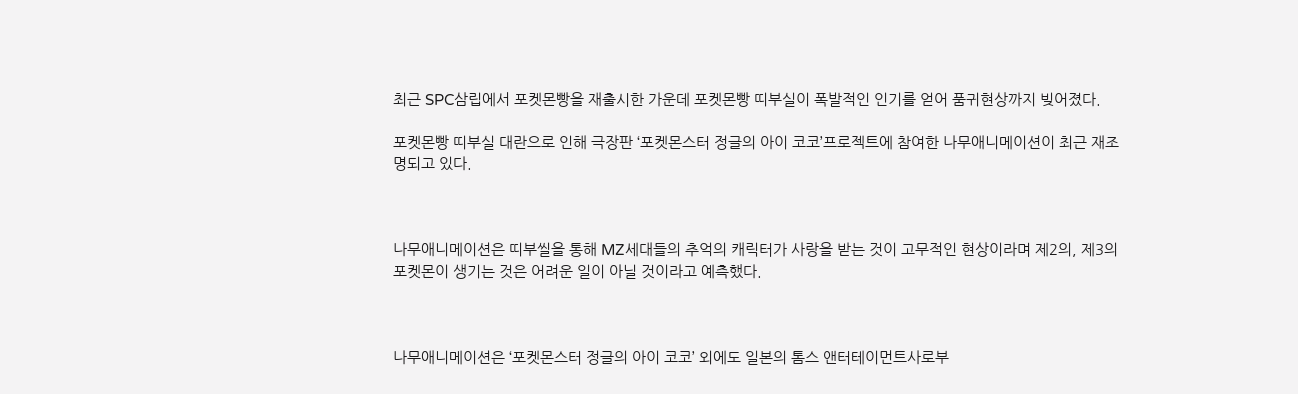최근 SPC삼립에서 포켓몬빵을 재출시한 가운데 포켓몬빵 띠부실이 폭발적인 인기를 얻어 품귀현상까지 빚어졌다.

포켓몬빵 띠부실 대란으로 인해 극장판 ‘포켓몬스터 정글의 아이 코코’프로젝트에 참여한 나무애니메이션이 최근 재조명되고 있다.



나무애니메이션은 띠부씰을 통해 MZ세대들의 추억의 캐릭터가 사랑을 받는 것이 고무적인 현상이라며 제2의, 제3의 포켓몬이 생기는 것은 어려운 일이 아닐 것이라고 예측했다.



나무애니메이션은 ‘포켓몬스터 정글의 아이 코코’ 외에도 일본의 톰스 앤터테이먼트사로부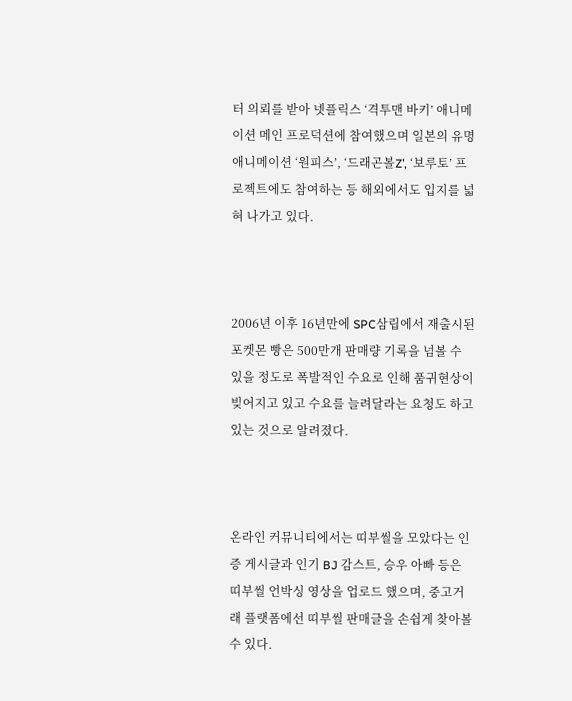터 의뢰를 받아 넷플릭스 ‘격투맨 바키’ 애니메이션 메인 프로덕션에 참여했으며 일본의 유명 애니메이션 ‘원피스’, ‘드래곤볼Z’, ‘보루토’ 프로젝트에도 참여하는 등 해외에서도 입지를 넓혀 나가고 있다.



2006년 이후 16년만에 SPC삼립에서 재출시된 포켓몬 빵은 500만개 판매량 기록을 넘볼 수 있을 정도로 폭발적인 수요로 인해 품귀현상이 빚어지고 있고 수요를 늘려달라는 요청도 하고 있는 것으로 알려졌다.



온라인 커뮤니티에서는 띠부씰을 모았다는 인증 게시글과 인기 BJ 감스트, 승우 아빠 등은 띠부씰 언박싱 영상을 업로드 했으며, 중고거래 플랫폼에선 띠부씰 판매글을 손쉽게 찾아볼 수 있다.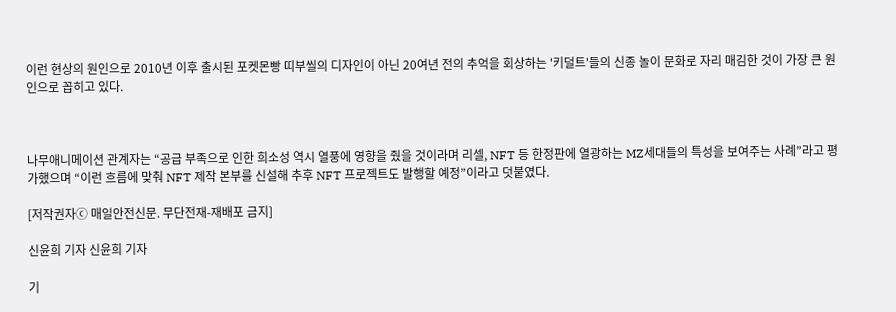이런 현상의 원인으로 2010년 이후 출시된 포켓몬빵 띠부씰의 디자인이 아닌 20여년 전의 추억을 회상하는 '키덜트'들의 신종 놀이 문화로 자리 매김한 것이 가장 큰 원인으로 꼽히고 있다.



나무애니메이션 관계자는 “공급 부족으로 인한 희소성 역시 열풍에 영향을 줬을 것이라며 리셀, NFT 등 한정판에 열광하는 MZ세대들의 특성을 보여주는 사례”라고 평가했으며 “이런 흐름에 맞춰 NFT 제작 본부를 신설해 추후 NFT 프로젝트도 발행할 예정”이라고 덧붙였다.

[저작권자ⓒ 매일안전신문. 무단전재-재배포 금지]

신윤희 기자 신윤희 기자

기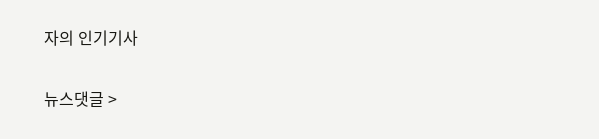자의 인기기사

뉴스댓글 >